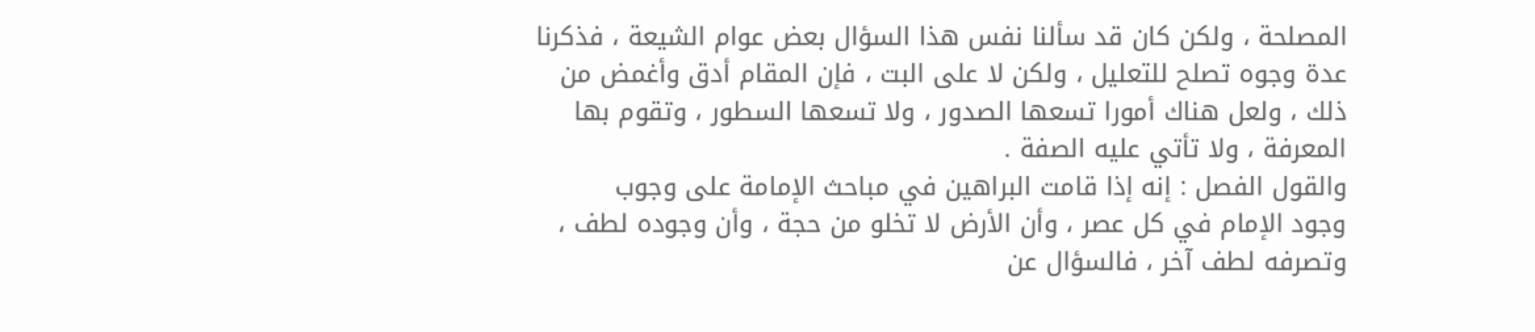المصلحة ، ولكن كان قد سألنا نفس هذا السؤال بعض عوام الشيعة ، فذكرنا
عدة وجوه تصلح للتعليل ، ولكن لا على البت ، فإن المقام أدق وأغمض من
ذلك ، ولعل هناك أمورا تسعها الصدور ، ولا تسعها السطور ، وتقوم بها
المعرفة ، ولا تأتي عليه الصفة .
والقول الفصل : إنه إذا قامت البراهين في مباحث الإمامة على وجوب
وجود الإمام في كل عصر ، وأن الأرض لا تخلو من حجة ، وأن وجوده لطف ،
وتصرفه لطف آخر ، فالسؤال عن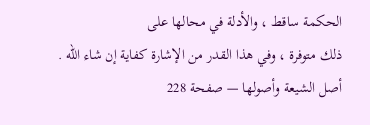الحكمة ساقط ، والأدلة في محالها على
ذلك متوفرة ، وفي هذا القدر من الإشارة كفاية إن شاء الله .
أصل الشيعة وأصولها — صفحة 228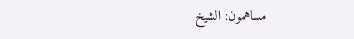مساهمون: الشيخ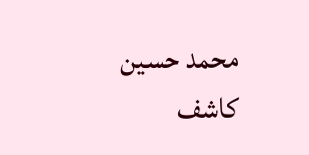محمد حسين كاشف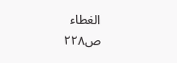الغطاء
ص٢٢٨